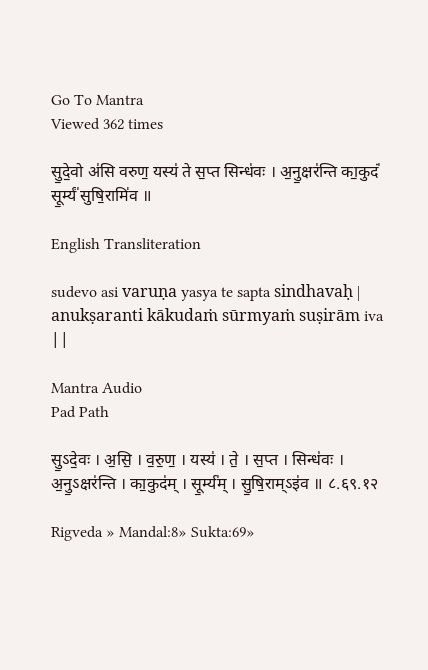Go To Mantra
Viewed 362 times

सु॒दे॒वो अ॑सि वरुण॒ यस्य॑ ते स॒प्त सिन्ध॑वः । अ॒नु॒क्षर॑न्ति का॒कुदं॑ सू॒र्म्यं॑ सुषि॒रामि॑व ॥

English Transliteration

sudevo asi varuṇa yasya te sapta sindhavaḥ | anukṣaranti kākudaṁ sūrmyaṁ suṣirām iva ||

Mantra Audio
Pad Path

सु॒ऽदे॒वः । अ॒सि॒ । व॒रु॒ण॒ । यस्य॑ । ते॒ । स॒प्त । सिन्ध॑वः । अ॒नु॒ऽक्षर॑न्ति । का॒कुद॑म् । सू॒र्म्य॑म् । सु॒षि॒राम्ऽइ॑व ॥ ८.६९.१२

Rigveda » Mandal:8» Sukta:69»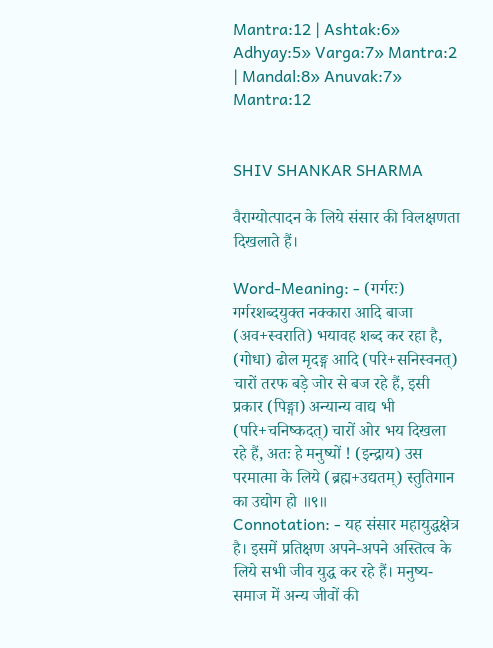Mantra:12 | Ashtak:6» Adhyay:5» Varga:7» Mantra:2 | Mandal:8» Anuvak:7» Mantra:12


SHIV SHANKAR SHARMA

वैराग्योत्पादन के लिये संसार की विलक्षणता दिखलाते हैं।

Word-Meaning: - (गर्गरः) गर्गरशब्दयुक्त नक्कारा आदि बाजा (अव+स्वराति) भयावह शब्द कर रहा है, (गोधा) ढोल मृदङ्ग आदि (परि+सनिस्वनत्) चारों तरफ बड़े जोर से बज रहे हैं, इसी प्रकार (पिङ्गा) अन्यान्य वाद्य भी (परि+चनिष्कदत्) चारों ओर भय दिखला रहे हैं, अतः हे मनुष्यों ! (इन्द्राय) उस परमात्मा के लिये (ब्रह्म+उद्यतम्) स्तुतिगान का उद्योग हो ॥९॥
Connotation: - यह संसार महायुद्धक्षेत्र है। इसमें प्रतिक्षण अपने-अपने अस्तित्व के लिये सभी जीव युद्ध कर रहे हैं। मनुष्य-समाज में अन्य जीवों की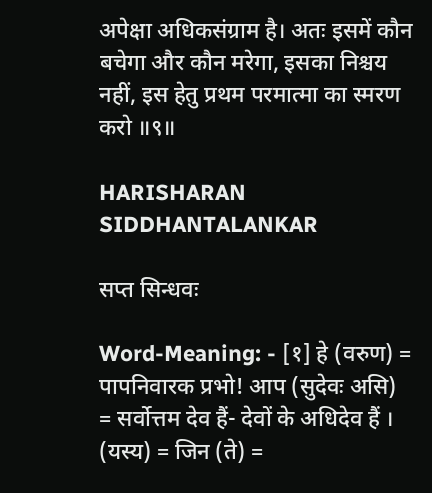अपेक्षा अधिकसंग्राम है। अतः इसमें कौन बचेगा और कौन मरेगा, इसका निश्चय नहीं, इस हेतु प्रथम परमात्मा का स्मरण करो ॥९॥

HARISHARAN SIDDHANTALANKAR

सप्त सिन्धवः

Word-Meaning: - [१] हे (वरुण) = पापनिवारक प्रभो! आप (सुदेवः असि) = सर्वोत्तम देव हैं- देवों के अधिदेव हैं । (यस्य) = जिन (ते) =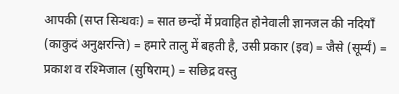आपकी (सप्त सिन्धवः) = सात छन्दों में प्रवाहित होनेवाली ज्ञानजल की नदियाँ (काकुदं अनुक्षरन्ति) = हमारे तालु में बहती है, उसी प्रकार (इव) = जैसे (सूर्म्यं) = प्रकाश व रश्मिजाल (सुषिराम्) = सछिद्र वस्तु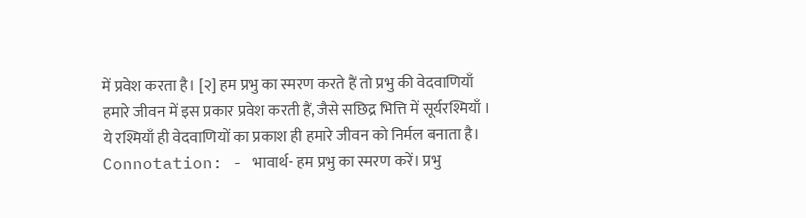में प्रवेश करता है। [२] हम प्रभु का स्मरण करते हैं तो प्रभु की वेदवाणियाँ हमारे जीवन में इस प्रकार प्रवेश करती हैं, जैसे सछिद्र भित्ति में सूर्यरश्मियाँ । ये रश्मियाँ ही वेदवाणियों का प्रकाश ही हमारे जीवन को निर्मल बनाता है।
Connotation: - भावार्थ- हम प्रभु का स्मरण करें। प्रभु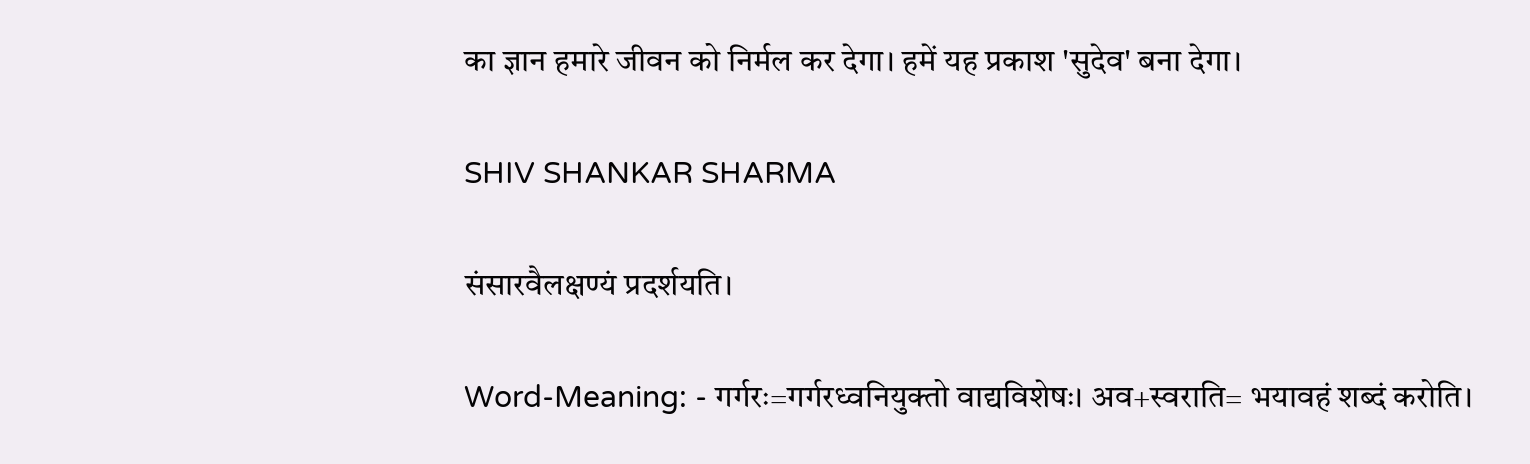का ज्ञान हमारे जीवन को निर्मल कर देगा। हमें यह प्रकाश 'सुदेव' बना देगा।

SHIV SHANKAR SHARMA

संसारवैलक्षण्यं प्रदर्शयति।

Word-Meaning: - गर्गरः=गर्गरध्वनियुक्तो वाद्यविशेषः। अव+स्वराति= भयावहं शब्दं करोति।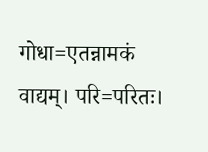गोधा=एतन्नामकं वाद्यम्। परि=परितः।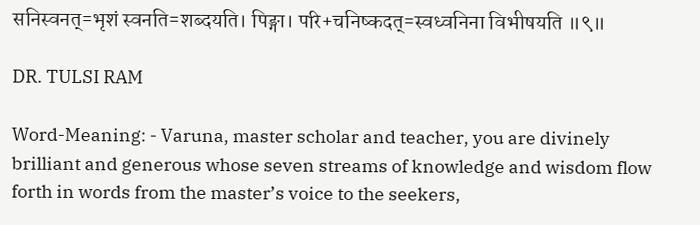सनिस्वनत्=भृशं स्वनति=शब्दयति। पिङ्गा। परि+चनिष्कदत्=स्वध्वनिना विभीषयति ॥९॥

DR. TULSI RAM

Word-Meaning: - Varuna, master scholar and teacher, you are divinely brilliant and generous whose seven streams of knowledge and wisdom flow forth in words from the master’s voice to the seekers,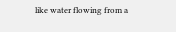like water flowing from a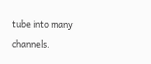tube into many channels.